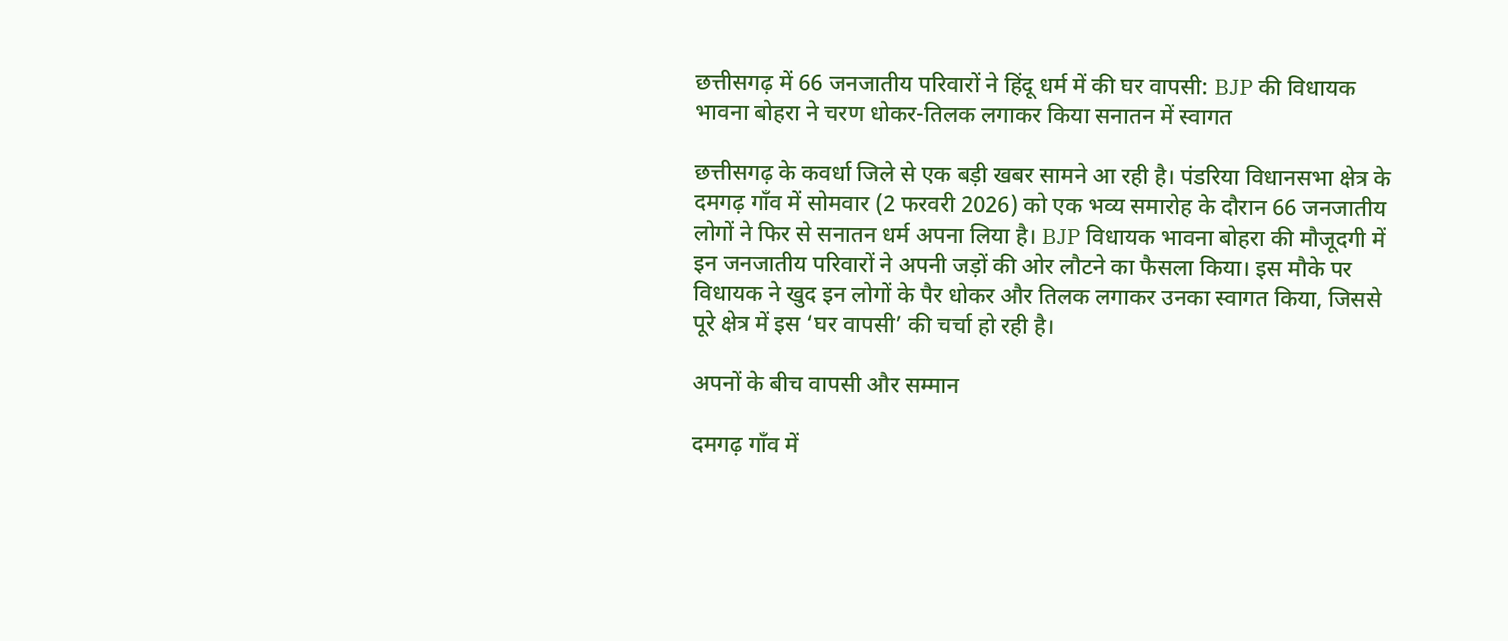छत्तीसगढ़ में 66 जनजातीय परिवारों ने हिंदू धर्म में की घर वापसी: BJP की विधायक भावना बोहरा ने चरण धोकर-तिलक लगाकर किया सनातन में स्वागत

छत्तीसगढ़ के कवर्धा जिले से एक बड़ी खबर सामने आ रही है। पंडरिया विधानसभा क्षेत्र के दमगढ़ गाँव में सोमवार (2 फरवरी 2026) को एक भव्य समारोह के दौरान 66 जनजातीय लोगों ने फिर से सनातन धर्म अपना लिया है। BJP विधायक भावना बोहरा की मौजूदगी में इन जनजातीय परिवारों ने अपनी जड़ों की ओर लौटने का फैसला किया। इस मौके पर विधायक ने खुद इन लोगों के पैर धोकर और तिलक लगाकर उनका स्वागत किया, जिससे पूरे क्षेत्र में इस ‘घर वापसी’ की चर्चा हो रही है।

अपनों के बीच वापसी और सम्मान

दमगढ़ गाँव में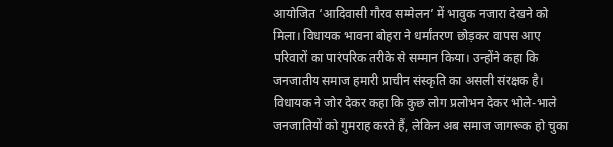आयोजित ‘आदिवासी गौरव सम्मेलन’ में भावुक नजारा देखने को मिला। विधायक भावना बोहरा ने धर्मांतरण छोड़कर वापस आए परिवारों का पारंपरिक तरीके से सम्मान किया। उन्होंने कहा कि जनजातीय समाज हमारी प्राचीन संस्कृति का असली संरक्षक है। विधायक ने जोर देकर कहा कि कुछ लोग प्रलोभन देकर भोले-भाले जनजातियों को गुमराह करते हैं, लेकिन अब समाज जागरूक हो चुका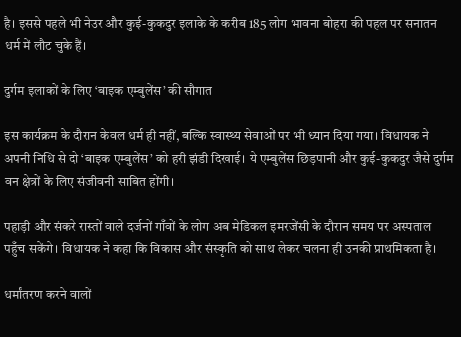है। इससे पहले भी नेउर और कुई-कुकदुर इलाके के करीब 185 लोग भावना बोहरा की पहल पर सनातन धर्म में लौट चुके हैं।

दुर्गम इलाकों के लिए ‘बाइक एम्बुलेंस’ की सौगात

इस कार्यक्रम के दौरान केवल धर्म ही नहीं, बल्कि स्वास्थ्य सेवाओं पर भी ध्यान दिया गया। विधायक ने अपनी निधि से दो ‘बाइक एम्बुलेंस’ को हरी झंडी दिखाई। ये एम्बुलेंस छिड़पानी और कुई-कुकदुर जैसे दुर्गम वन क्षेत्रों के लिए संजीवनी साबित होंगी।

पहाड़ी और संकरे रास्तों वाले दर्जनों गाँवों के लोग अब मेडिकल इमरजेंसी के दौरान समय पर अस्पताल पहुँच सकेंगे। विधायक ने कहा कि विकास और संस्कृति को साथ लेकर चलना ही उनकी प्राथमिकता है।

धर्मांतरण करने वालों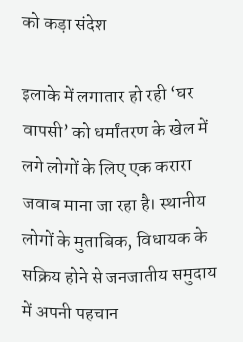को कड़ा संदेश

इलाके में लगातार हो रही ‘घर वापसी’ को धर्मांतरण के खेल में लगे लोगों के लिए एक करारा जवाब माना जा रहा है। स्थानीय लोगों के मुताबिक, विधायक के सक्रिय होने से जनजातीय समुदाय में अपनी पहचान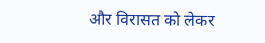और विरासत को लेकर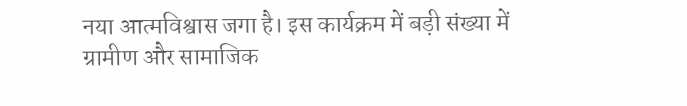नया आत्मविश्वास जगा है। इस कार्यक्रम में बड़ी संख्या में ग्रामीण और सामाजिक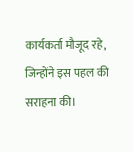कार्यकर्ता मौजूद रहे, जिन्होंने इस पहल की सराहना की।